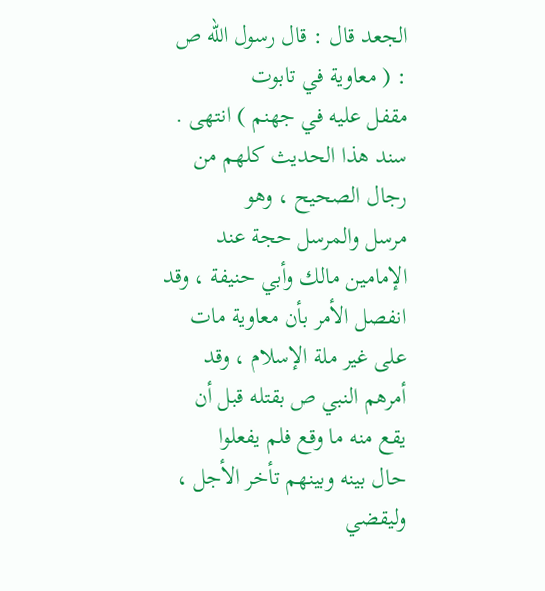الجعد قال : قال رسول الله ص : ( معاوية في تابوت
مقفل عليه في جهنم ) انتهى .
سند هذا الحديث كلهم من رجال الصحيح ، وهو
مرسل والمرسل حجة عند الإمامين مالك وأبي حنيفة ، وقد
انفصل الأمر بأن معاوية مات على غير ملة الإسلام ، وقد
أمرهم النبي ص بقتله قبل أن يقع منه ما وقع فلم يفعلوا
حال بينه وبينهم تأخر الأجل ، وليقضي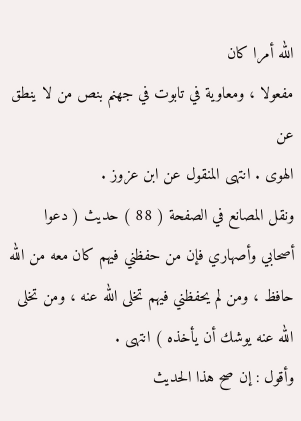الله أمرا كان
مفعولا ، ومعاوية في تابوت في جهنم بنص من لا ينطق عن
الهوى . انتهى المنقول عن ابن عزوز .
ونقل المصانع في الصفحة ( 88 ) حديث ( دعوا
أصحابي وأصهاري فإن من حفظني فيهم كان معه من الله
حافظ ، ومن لم يحفظني فيهم تخلى الله عنه ، ومن تخلى
الله عنه يوشك أن يأخذه ) انتهى .
وأقول : إن صح هذا الحديث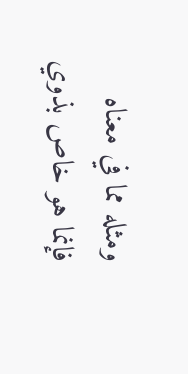ومثله مما في معناه
فإنما هو خاص بذوي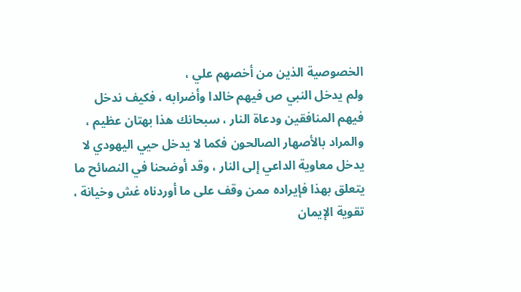الخصوصية الذين من أخصهم علي ،
ولم يدخل النبي ص فيهم خالدا وأضرابه ، فكيف ندخل
فيهم المنافقين ودعاة النار ، سبحانك هذا بهتان عظيم ،
والمراد بالأصهار الصالحون فكما لا يدخل حيي اليهودي لا
يدخل معاوية الداعي إلى النار ، وقد أوضحنا في النصائح ما
يتعلق بهذا فإيراده ممن وقف على ما أوردناه غش وخيانة ،
تقوية الإيمان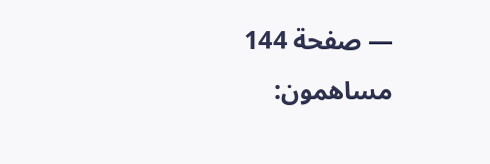— صفحة 144
مساهمون: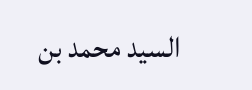السيد محمد بن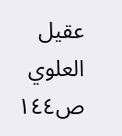عقيل العلوي
ص١٤٤